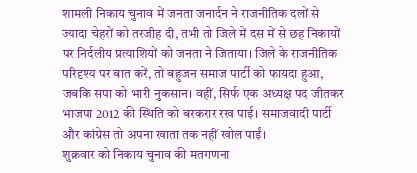शामली निकाय चुनाव में जनता जनार्दन ने राजनीतिक दलों से ज्यादा चेहरों को तरजीह दी, तभी तो जिले में दस में से छह निकायों पर निर्दलीय प्रत्याशियों को जनता ने जिताया। जिले के राजनीतिक परिदृश्य पर बात करें, तो बहुजन समाज पार्टी को फायदा हुआ, जबकि सपा को भारी नुकसान। वहीं, सिर्फ एक अध्यक्ष पद जीतकर भाजपा 2012 की स्थिति को बरकरार रख पाई। समाजवादी पार्टी और कांग्रेस तो अपना खाता तक नहीं खोल पाईं।
शुक्रवार को निकाय चुनाव की मतगणना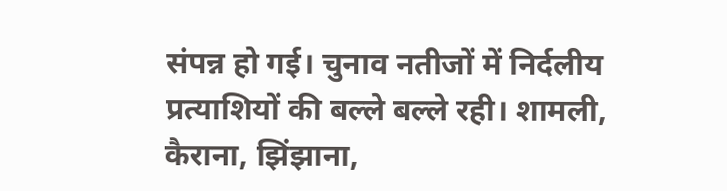संपन्न हो गई। चुनाव नतीजों में निर्दलीय प्रत्याशियों की बल्ले बल्ले रही। शामली, कैराना, झिंझाना,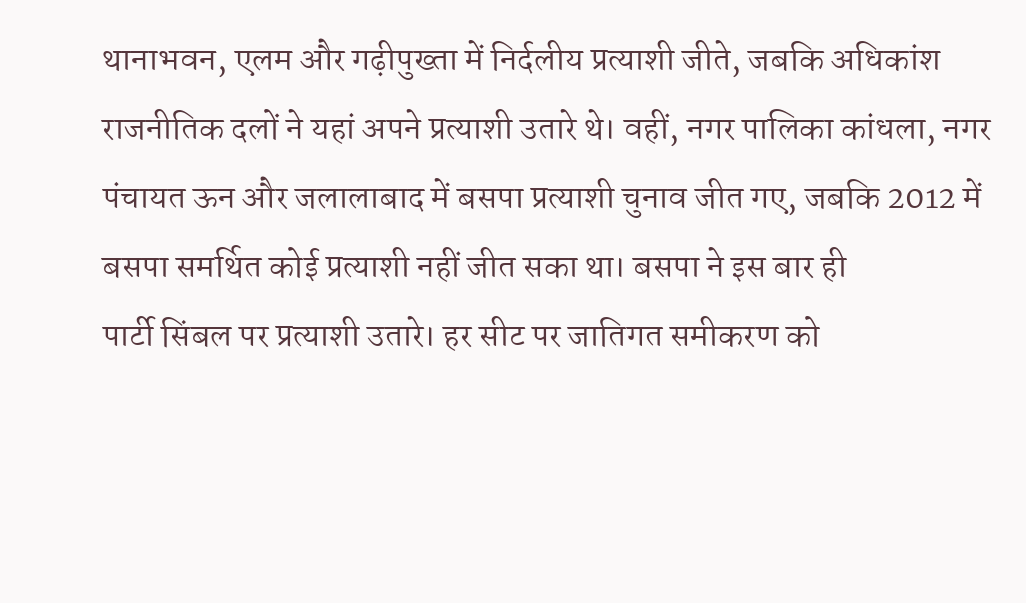थानाभवन, एलम और गढ़ीपुख्ता में निर्दलीय प्रत्याशी जीते, जबकि अधिकांश राजनीतिक दलों ने यहां अपने प्रत्याशी उतारे थे। वहीं, नगर पालिका कांधला, नगर पंचायत ऊन और जलालाबाद में बसपा प्रत्याशी चुनाव जीत गए, जबकि 2012 में बसपा समर्थित कोई प्रत्याशी नहीं जीत सका था। बसपा ने इस बार ही
पार्टी सिंबल पर प्रत्याशी उतारे। हर सीट पर जातिगत समीकरण को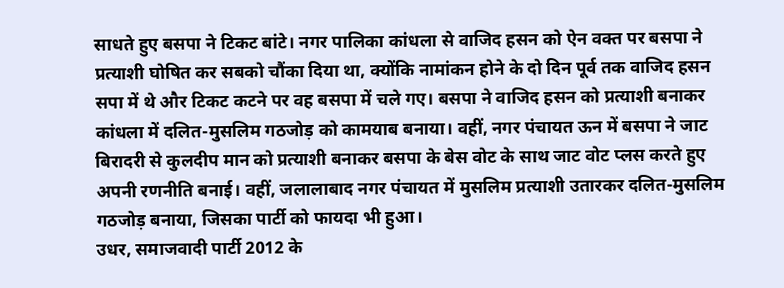साधते हुए बसपा ने टिकट बांटे। नगर पालिका कांधला से वाजिद हसन को ऐन वक्त पर बसपा ने प्रत्याशी घोषित कर सबको चौंका दिया था, क्योंकि नामांकन होने के दो दिन पूर्व तक वाजिद हसन सपा में थे और टिकट कटने पर वह बसपा में चले गए। बसपा ने वाजिद हसन को प्रत्याशी बनाकर कांधला में दलित-मुसलिम गठजोड़ को कामयाब बनाया। वहीं, नगर पंचायत ऊन में बसपा ने जाट बिरादरी से कुलदीप मान को प्रत्याशी बनाकर बसपा के बेस वोट के साथ जाट वोट प्लस करते हुए अपनी रणनीति बनाई। वहीं, जलालाबाद नगर पंचायत में मुसलिम प्रत्याशी उतारकर दलित-मुसलिम गठजोड़ बनाया, जिसका पार्टी को फायदा भी हुआ।
उधर, समाजवादी पार्टी 2012 के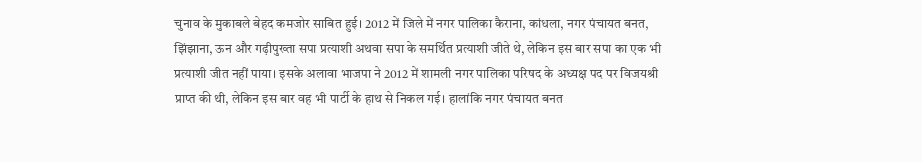चुनाव के मुकाबले बेहद कमजोर साबित हुई। 2012 में जिले में नगर पालिका कैराना, कांधला, नगर पंचायत बनत, झिंझाना, ऊन और गढ़ीपुख्ता सपा प्रत्याशी अथवा सपा के समर्थित प्रत्याशी जीते थे, लेकिन इस बार सपा का एक भी प्रत्याशी जीत नहीं पाया। इसके अलावा भाजपा ने 2012 में शामली नगर पालिका परिषद के अध्यक्ष पद पर विजयश्री प्राप्त की थी, लेकिन इस बार वह भी पार्टी के हाथ से निकल गई। हालांकि नगर पंचायत बनत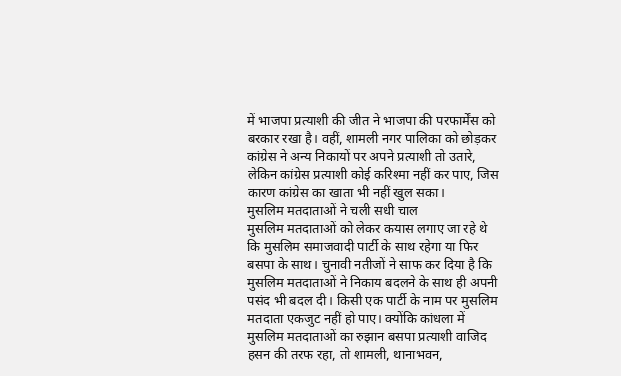में भाजपा प्रत्याशी की जीत ने भाजपा की परफार्मेंस को बरकार रखा है। वहीं, शामली नगर पालिका को छोड़कर कांग्रेस ने अन्य निकायों पर अपने प्रत्याशी तो उतारे, लेकिन कांग्रेस प्रत्याशी कोई करिश्मा नहीं कर पाए, जिस कारण कांग्रेस का खाता भी नहीं खुल सका।
मुसलिम मतदाताओं ने चली सधी चाल
मुसलिम मतदाताओं को लेकर कयास लगाए जा रहे थे कि मुसलिम समाजवादी पार्टी के साथ रहेगा या फिर बसपा के साथ। चुनावी नतीजों ने साफ कर दिया है कि मुसलिम मतदाताओं ने निकाय बदलने के साथ ही अपनी पसंद भी बदल दी। किसी एक पार्टी के नाम पर मुसलिम मतदाता एकजुट नहीं हो पाए। क्योंकि कांधला में मुसलिम मतदाताओं का रुझान बसपा प्रत्याशी वाजिद हसन की तरफ रहा, तो शामली, थानाभवन,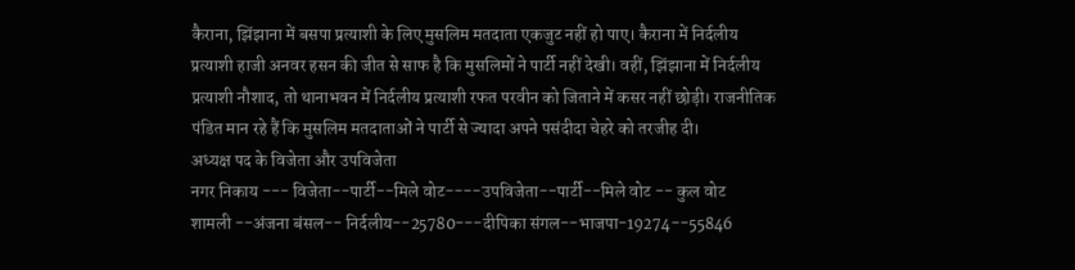कैराना, झिंझाना में बसपा प्रत्याशी के लिए मुसलिम मतदाता एकजुट नहीं हो पाए। कैराना में निर्दलीय प्रत्याशी हाजी अनवर हसन की जीत से साफ है कि मुसलिमों ने पार्टी नहीं देखी। वहीं, झिंझाना में निर्दलीय प्रत्याशी नौशाद, तो थानाभवन में निर्दलीय प्रत्याशी रफत परवीन को जिताने में कसर नहीं छोड़ी। राजनीतिक पंडित मान रहे हैं कि मुसलिम मतदाताओं ने पार्टी से ज्यादा अपने पसंदीदा चेहरे को तरजीह दी।
अध्यक्ष पद के विजेता और उपविजेता
नगर निकाय --- विजेता--पार्टी--मिले वोट----उपविजेता--पार्टी--मिले वोट -- कुल वोट
शामली --अंजना बंसल-- निर्दलीय--25780---दीपिका संगल--भाजपा-19274--55846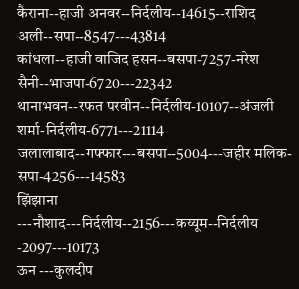कैराना--हाजी अनवर--निर्दलीय--14615--राशिद अली--सपा--8547---43814
कांधला--हाजी वाजिद हसन--बसपा-7257-नरेश सैनी--भाजपा-6720---22342
थानाभवन--रफत परवीन--निर्दलीय-10107--अंजली शर्मा-निर्दलीय-6771---21114
जलालाबाद--गफ्फार---बसपा--5004---जहीर मलिक-सपा-4256---14583
झिंझाना ---नौशाद---निर्दलीय--2156---कय्यूम--निर्दलीय -2097---10173
ऊन ---कुलदीप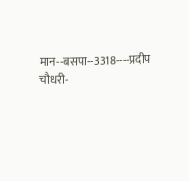मान--बसपा--3318----प्रदीप चौधरी-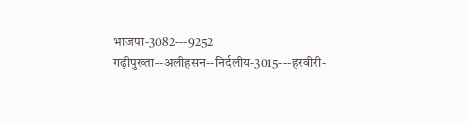भाजपा-3082---9252
गढ़ीपुख्ता--अलीहसन--निर्दलीय-3015---हरवीरी-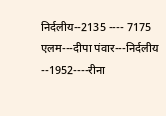निर्दलीय--2135 ---- 7175
एलम---दीपा पंवार---निर्दलीय --1952----रीना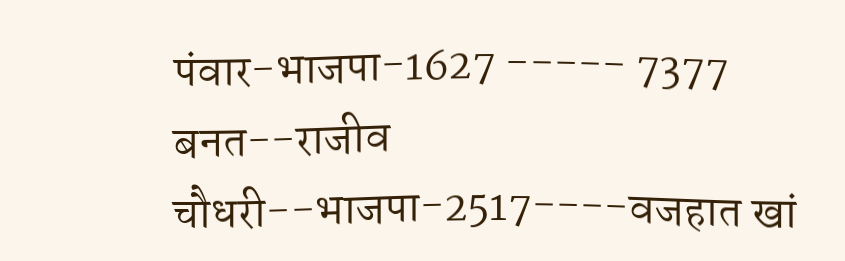पंवार-भाजपा-1627 ----- 7377
बनत--राजीव चौधरी--भाजपा-2517----वजहात खां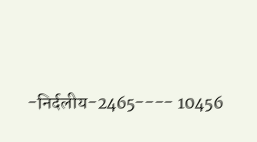-निर्दलीय-2465---- 10456